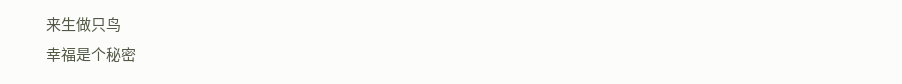来生做只鸟
幸福是个秘密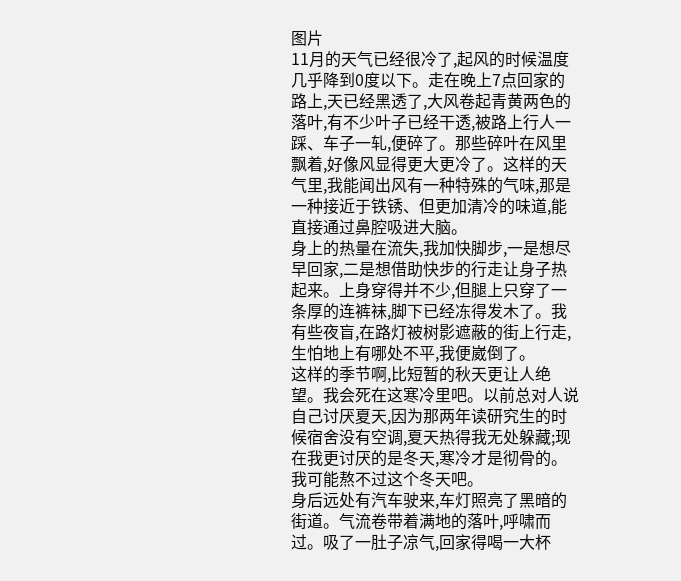图片
11月的天气已经很冷了,起风的时候温度几乎降到0度以下。走在晚上7点回家的路上,天已经黑透了,大风卷起青黄两色的落叶,有不少叶子已经干透,被路上行人一踩、车子一轧,便碎了。那些碎叶在风里飘着,好像风显得更大更冷了。这样的天气里,我能闻出风有一种特殊的气味,那是一种接近于铁锈、但更加清冷的味道,能直接通过鼻腔吸进大脑。
身上的热量在流失,我加快脚步,一是想尽早回家,二是想借助快步的行走让身子热起来。上身穿得并不少,但腿上只穿了一条厚的连裤袜,脚下已经冻得发木了。我有些夜盲,在路灯被树影遮蔽的街上行走,生怕地上有哪处不平,我便崴倒了。
这样的季节啊,比短暂的秋天更让人绝望。我会死在这寒冷里吧。以前总对人说自己讨厌夏天,因为那两年读研究生的时候宿舍没有空调,夏天热得我无处躲藏;现在我更讨厌的是冬天,寒冷才是彻骨的。我可能熬不过这个冬天吧。
身后远处有汽车驶来,车灯照亮了黑暗的街道。气流卷带着满地的落叶,呼啸而过。吸了一肚子凉气,回家得喝一大杯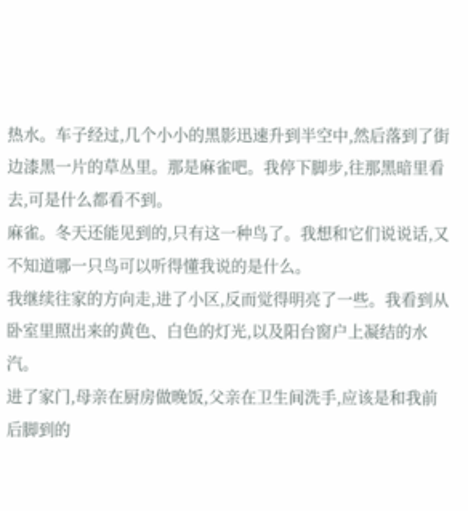热水。车子经过,几个小小的黑影迅速升到半空中,然后落到了街边漆黑一片的草丛里。那是麻雀吧。我停下脚步,往那黑暗里看去,可是什么都看不到。
麻雀。冬天还能见到的,只有这一种鸟了。我想和它们说说话,又不知道哪一只鸟可以听得懂我说的是什么。
我继续往家的方向走,进了小区,反而觉得明亮了一些。我看到从卧室里照出来的黄色、白色的灯光,以及阳台窗户上凝结的水汽。
进了家门,母亲在厨房做晚饭,父亲在卫生间洗手,应该是和我前后脚到的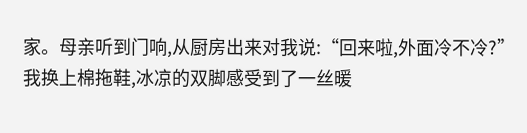家。母亲听到门响,从厨房出来对我说:“回来啦,外面冷不冷?”
我换上棉拖鞋,冰凉的双脚感受到了一丝暖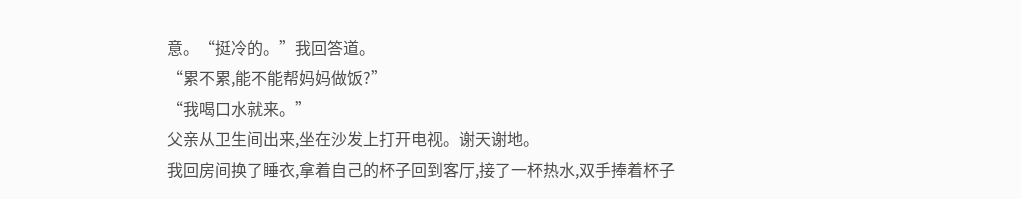意。“挺冷的。”我回答道。
“累不累,能不能帮妈妈做饭?”
“我喝口水就来。”
父亲从卫生间出来,坐在沙发上打开电视。谢天谢地。
我回房间换了睡衣,拿着自己的杯子回到客厅,接了一杯热水,双手捧着杯子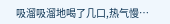吸溜吸溜地喝了几口,热气慢…